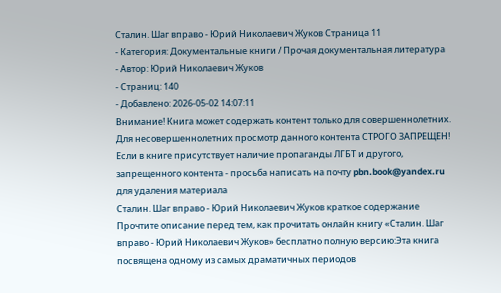Сталин. Шаг вправо - Юрий Николаевич Жуков Страница 11
- Категория: Документальные книги / Прочая документальная литература
- Автор: Юрий Николаевич Жуков
- Страниц: 140
- Добавлено: 2026-05-02 14:07:11
Внимание! Книга может содержать контент только для совершеннолетних. Для несовершеннолетних просмотр данного контента СТРОГО ЗАПРЕЩЕН! Если в книге присутствует наличие пропаганды ЛГБТ и другого, запрещенного контента - просьба написать на почту pbn.book@yandex.ru для удаления материала
Сталин. Шаг вправо - Юрий Николаевич Жуков краткое содержание
Прочтите описание перед тем, как прочитать онлайн книгу «Сталин. Шаг вправо - Юрий Николаевич Жуков» бесплатно полную версию:Эта книга посвящена одному из самых драматичных периодов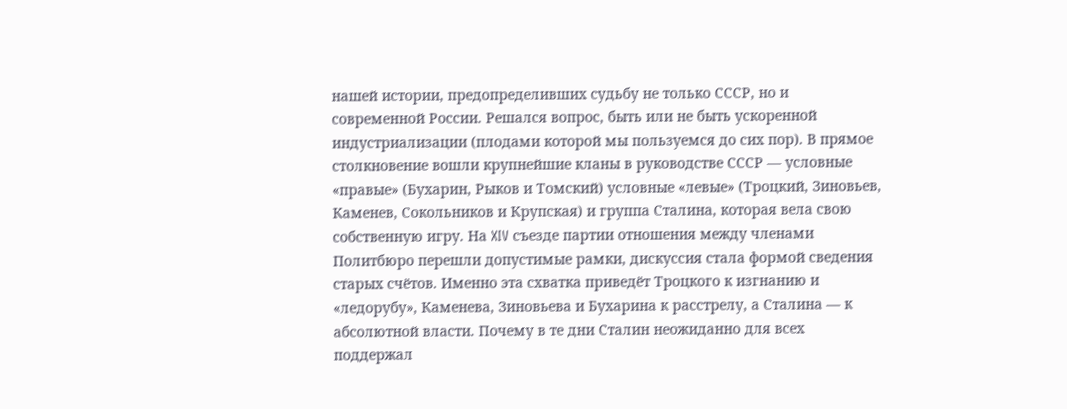нашей истории, предопределивших судьбу не только СССР, но и современной России. Решался вопрос, быть или не быть ускоренной индустриализации (плодами которой мы пользуемся до сих пор). В прямое столкновение вошли крупнейшие кланы в руководстве СССР — условные «правые» (Бухарин, Рыков и Томский) условные «левые» (Троцкий, Зиновьев, Каменев, Сокольников и Крупская) и группа Сталина, которая вела свою собственную игру. На XIV съезде партии отношения между членами Политбюро перешли допустимые рамки, дискуссия стала формой сведения старых счётов. Именно эта схватка приведёт Троцкого к изгнанию и «ледорубу», Каменева, Зиновьева и Бухарина к расстрелу, а Сталина — к абсолютной власти. Почему в те дни Сталин неожиданно для всех поддержал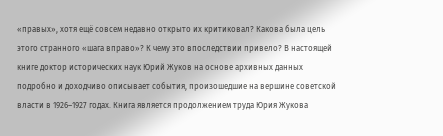«правых», хотя ещё совсем недавно открыто их критиковал? Какова была цель этого странного «шага вправо»? К чему это впоследствии привело? В настоящей книге доктор исторических наук Юрий Жуков на основе архивных данных подробно и доходчиво описывает события, произошедшие на вершине советской власти в 1926–1927 годах. Книга является продолжением труда Юрия Жукова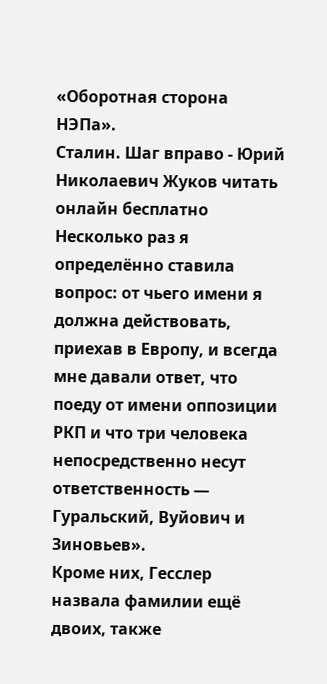«Оборотная сторона НЭПа».
Сталин. Шаг вправо - Юрий Николаевич Жуков читать онлайн бесплатно
Несколько раз я определённо ставила вопрос: от чьего имени я должна действовать, приехав в Европу, и всегда мне давали ответ, что поеду от имени оппозиции РКП и что три человека непосредственно несут ответственность — Гуральский, Вуйович и Зиновьев».
Кроме них, Гесслер назвала фамилии ещё двоих, также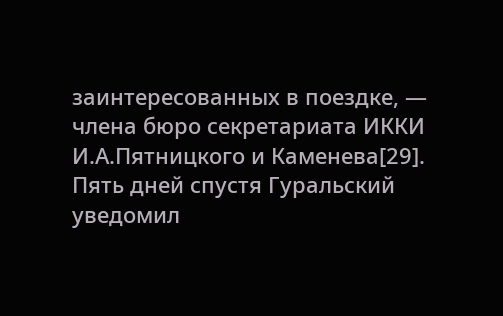заинтересованных в поездке, — члена бюро секретариата ИККИ И.А.Пятницкого и Каменева[29].
Пять дней спустя Гуральский уведомил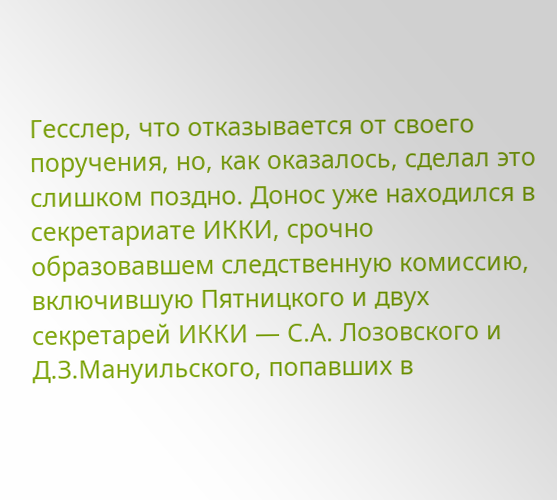Гесслер, что отказывается от своего поручения, но, как оказалось, сделал это слишком поздно. Донос уже находился в секретариате ИККИ, срочно образовавшем следственную комиссию, включившую Пятницкого и двух секретарей ИККИ — С.А. Лозовского и Д.З.Мануильского, попавших в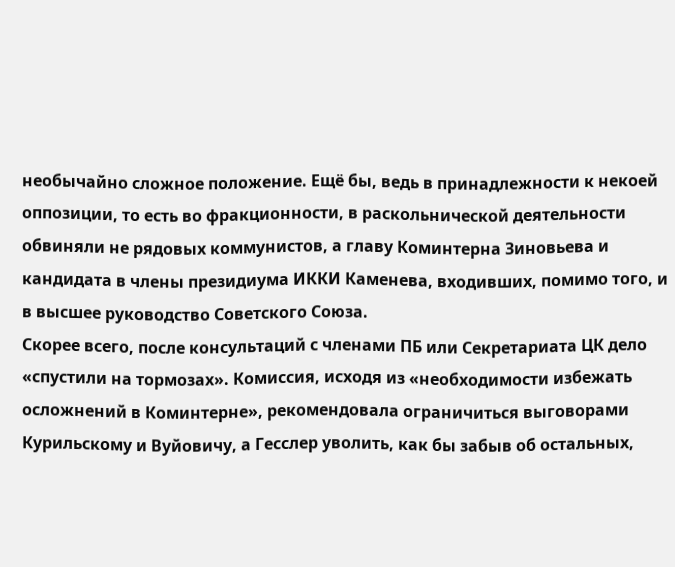необычайно сложное положение. Ещё бы, ведь в принадлежности к некоей оппозиции, то есть во фракционности, в раскольнической деятельности обвиняли не рядовых коммунистов, а главу Коминтерна Зиновьева и кандидата в члены президиума ИККИ Каменева, входивших, помимо того, и в высшее руководство Советского Союза.
Скорее всего, после консультаций с членами ПБ или Секретариата ЦК дело «спустили на тормозах». Комиссия, исходя из «необходимости избежать осложнений в Коминтерне», рекомендовала ограничиться выговорами Курильскому и Вуйовичу, а Гесслер уволить, как бы забыв об остальных,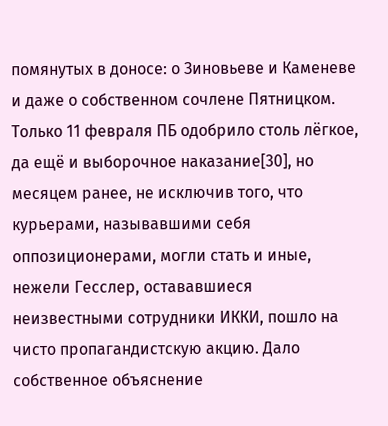помянутых в доносе: о Зиновьеве и Каменеве и даже о собственном сочлене Пятницком.
Только 11 февраля ПБ одобрило столь лёгкое, да ещё и выборочное наказание[30], но месяцем ранее, не исключив того, что курьерами, называвшими себя оппозиционерами, могли стать и иные, нежели Гесслер, остававшиеся неизвестными сотрудники ИККИ, пошло на чисто пропагандистскую акцию. Дало собственное объяснение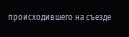происходившего на съезде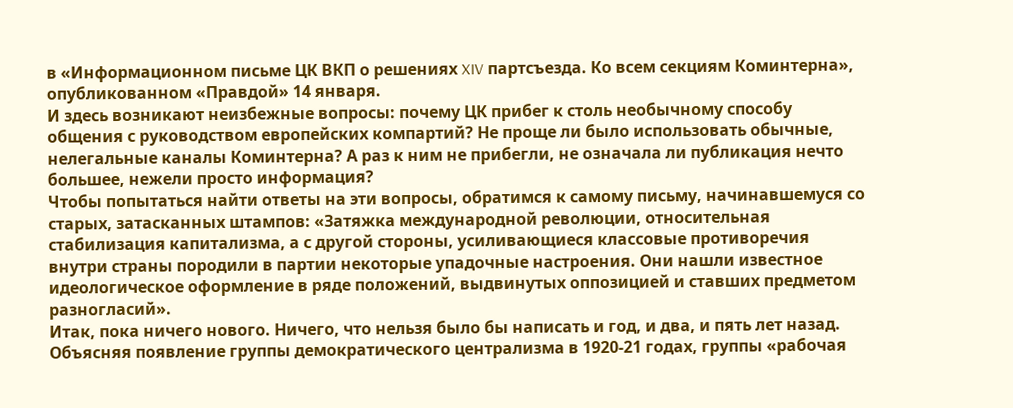в «Информационном письме ЦК ВКП о решениях XIV партсъезда. Ко всем секциям Коминтерна», опубликованном «Правдой» 14 января.
И здесь возникают неизбежные вопросы: почему ЦК прибег к столь необычному способу общения с руководством европейских компартий? Не проще ли было использовать обычные, нелегальные каналы Коминтерна? А раз к ним не прибегли, не означала ли публикация нечто большее, нежели просто информация?
Чтобы попытаться найти ответы на эти вопросы, обратимся к самому письму, начинавшемуся со старых, затасканных штампов: «Затяжка международной революции, относительная стабилизация капитализма, а с другой стороны, усиливающиеся классовые противоречия внутри страны породили в партии некоторые упадочные настроения. Они нашли известное идеологическое оформление в ряде положений, выдвинутых оппозицией и ставших предметом разногласий».
Итак, пока ничего нового. Ничего, что нельзя было бы написать и год, и два, и пять лет назад. Объясняя появление группы демократического централизма в 1920-21 годах, группы «рабочая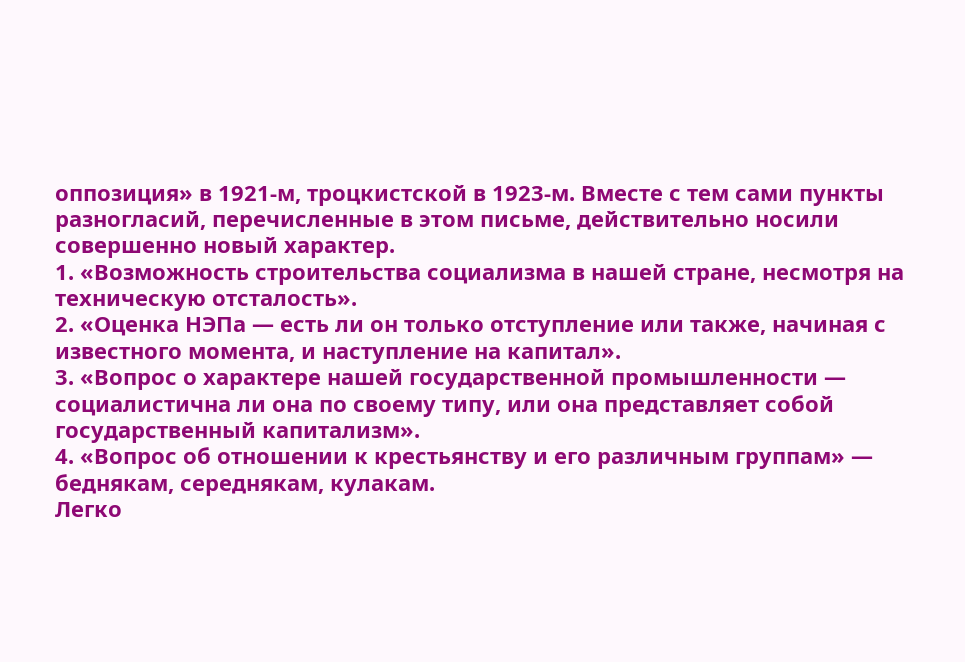оппозиция» в 1921-м, троцкистской в 1923-м. Вместе с тем сами пункты разногласий, перечисленные в этом письме, действительно носили совершенно новый характер.
1. «Возможность строительства социализма в нашей стране, несмотря на техническую отсталость».
2. «Оценка НЭПа — есть ли он только отступление или также, начиная с известного момента, и наступление на капитал».
3. «Вопрос о характере нашей государственной промышленности — социалистична ли она по своему типу, или она представляет собой государственный капитализм».
4. «Вопрос об отношении к крестьянству и его различным группам» — беднякам, середнякам, кулакам.
Легко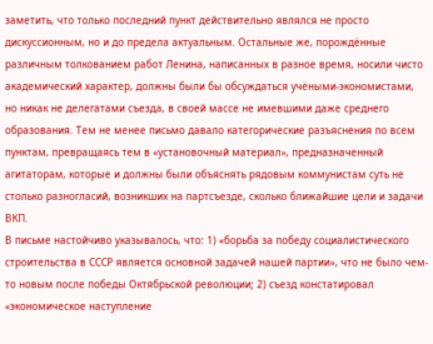заметить, что только последний пункт действительно являлся не просто дискуссионным, но и до предела актуальным. Остальные же, порождённые различным толкованием работ Ленина, написанных в разное время, носили чисто академический характер, должны были бы обсуждаться учёными-экономистами, но никак не делегатами съезда, в своей массе не имевшими даже среднего образования. Тем не менее письмо давало категорические разъяснения по всем пунктам, превращаясь тем в «установочный материал», предназначенный агитаторам, которые и должны были объяснять рядовым коммунистам суть не столько разногласий, возникших на партсъезде, сколько ближайшие цели и задачи ВКП.
В письме настойчиво указывалось, что: 1) «борьба за победу социалистического строительства в СССР является основной задачей нашей партии», что не было чем-то новым после победы Октябрьской революции; 2) съезд констатировал «экономическое наступление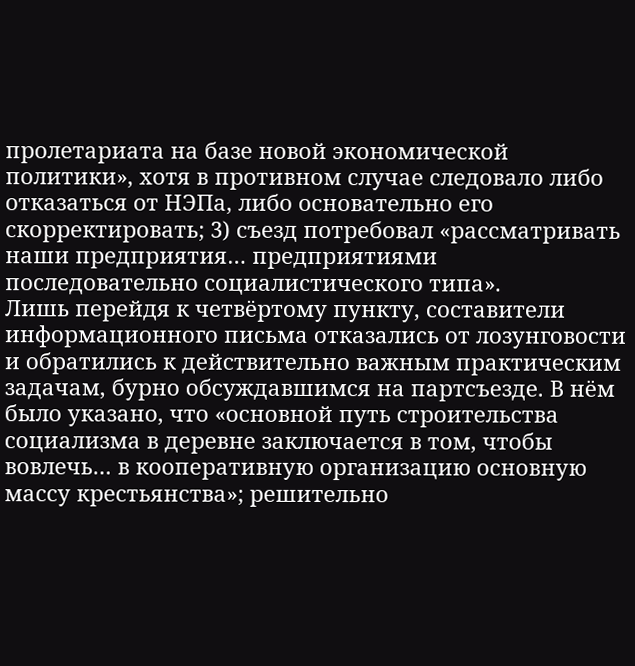пролетариата на базе новой экономической политики», хотя в противном случае следовало либо отказаться от НЭПа, либо основательно его скорректировать; 3) съезд потребовал «рассматривать наши предприятия… предприятиями последовательно социалистического типа».
Лишь перейдя к четвёртому пункту, составители информационного письма отказались от лозунговости и обратились к действительно важным практическим задачам, бурно обсуждавшимся на партсъезде. В нём было указано, что «основной путь строительства социализма в деревне заключается в том, чтобы вовлечь… в кооперативную организацию основную массу крестьянства»; решительно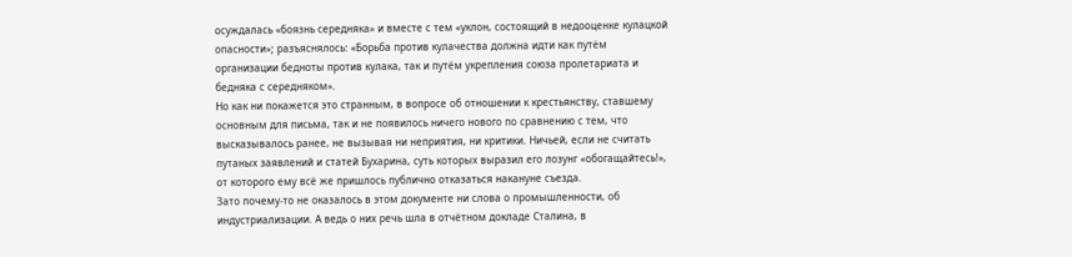осуждалась «боязнь середняка» и вместе с тем «уклон, состоящий в недооценке кулацкой опасности»; разъяснялось: «Борьба против кулачества должна идти как путём организации бедноты против кулака, так и путём укрепления союза пролетариата и бедняка с середняком».
Но как ни покажется это странным, в вопросе об отношении к крестьянству, ставшему основным для письма, так и не появилось ничего нового по сравнению с тем, что высказывалось ранее, не вызывая ни неприятия, ни критики. Ничьей, если не считать путаных заявлений и статей Бухарина, суть которых выразил его лозунг «обогащайтесь!», от которого ему всё же пришлось публично отказаться накануне съезда.
Зато почему-то не оказалось в этом документе ни слова о промышленности, об индустриализации. А ведь о них речь шла в отчётном докладе Сталина, в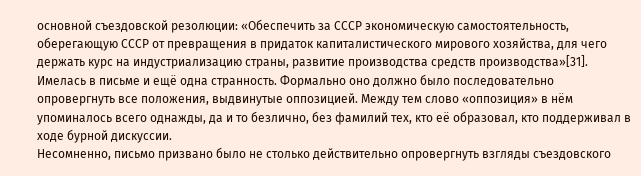основной съездовской резолюции: «Обеспечить за СССР экономическую самостоятельность, оберегающую СССР от превращения в придаток капиталистического мирового хозяйства, для чего держать курс на индустриализацию страны, развитие производства средств производства»[31].
Имелась в письме и ещё одна странность. Формально оно должно было последовательно опровергнуть все положения, выдвинутые оппозицией. Между тем слово «оппозиция» в нём упоминалось всего однажды, да и то безлично, без фамилий тех, кто её образовал, кто поддерживал в ходе бурной дискуссии.
Несомненно, письмо призвано было не столько действительно опровергнуть взгляды съездовского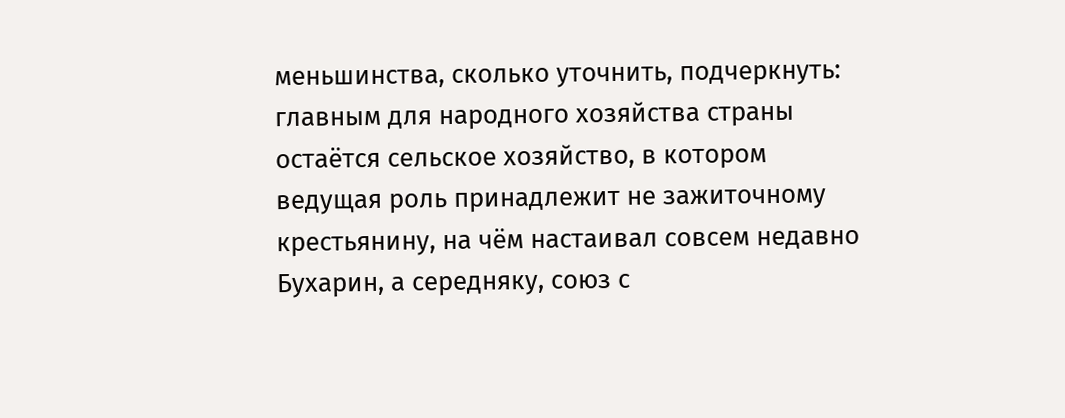меньшинства, сколько уточнить, подчеркнуть: главным для народного хозяйства страны остаётся сельское хозяйство, в котором ведущая роль принадлежит не зажиточному крестьянину, на чём настаивал совсем недавно Бухарин, а середняку, союз с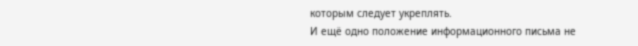которым следует укреплять.
И ещё одно положение информационного письма не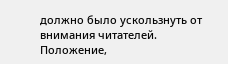должно было ускользнуть от внимания читателей. Положение,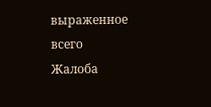выраженное всего
Жалоба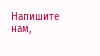Напишите нам,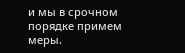и мы в срочном порядке примем меры.